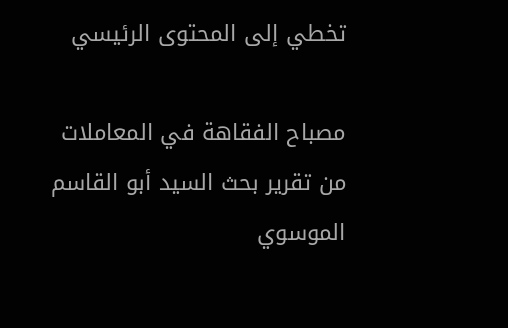تخطي إلى المحتوى الرئيسي

مصباح الفقاهة في المعاملات من تقرير بحث السيد أبو القاسم الموسوي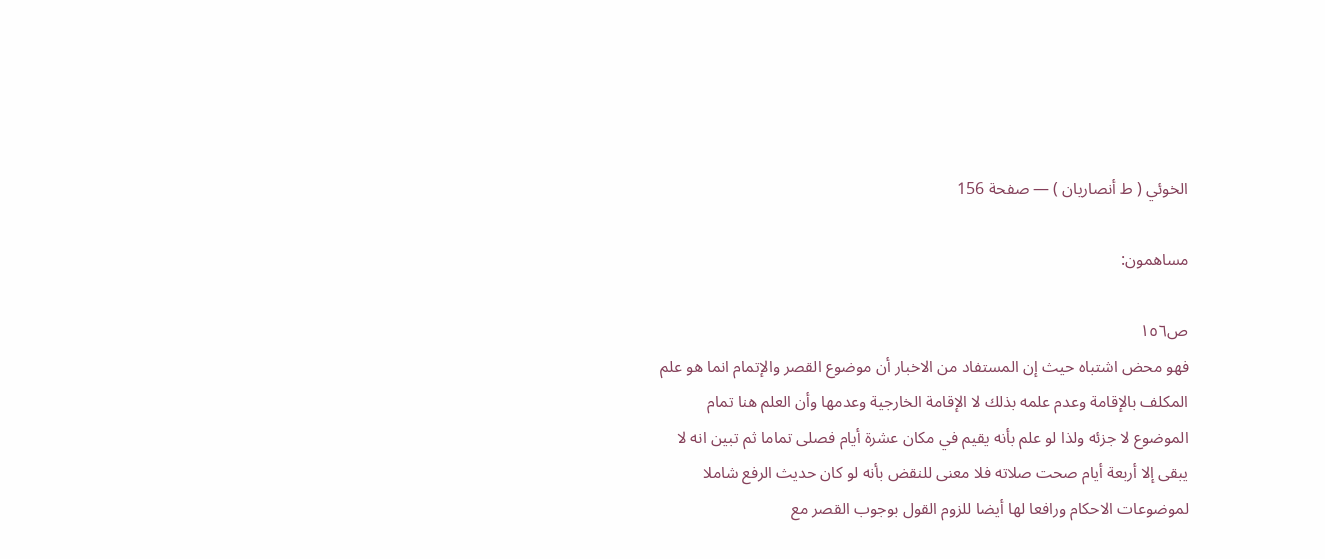الخوئي ( ط أنصاريان ) — صفحة 156

مساهمون:

ص١٥٦
فهو محض اشتباه حيث إن المستفاد من الاخبار أن موضوع القصر والإتمام انما هو علم المكلف بالإقامة وعدم علمه بذلك لا الإقامة الخارجية وعدمها وأن العلم هنا تمام الموضوع لا جزئه ولذا لو علم بأنه يقيم في مكان عشرة أيام فصلى تماما ثم تبين انه لا يبقى إلا أربعة أيام صحت صلاته فلا معنى للنقض بأنه لو كان حديث الرفع شاملا لموضوعات الاحكام ورافعا لها أيضا للزوم القول بوجوب القصر مع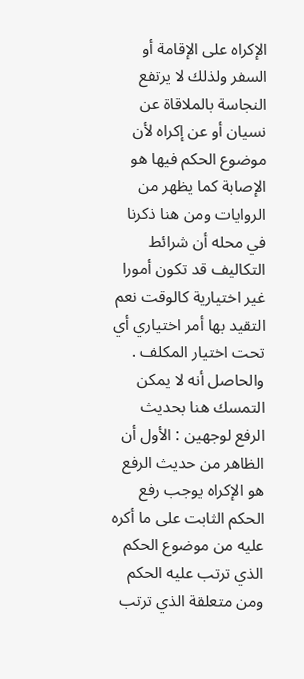الإكراه على الإقامة أو السفر ولذلك لا يرتفع النجاسة بالملاقاة عن نسيان أو عن إكراه لأن موضوع الحكم فيها هو الإصابة كما يظهر من الروايات ومن هنا ذكرنا في محله أن شرائط التكاليف قد تكون أمورا غير اختيارية كالوقت نعم التقيد بها أمر اختياري أي تحت اختيار المكلف . والحاصل أنه لا يمكن التمسك هنا بحديث الرفع لوجهين : الأول أن الظاهر من حديث الرفع هو الإكراه يوجب رفع الحكم الثابت على ما أكره عليه من موضوع الحكم الذي ترتب عليه الحكم ومن متعلقة الذي ترتب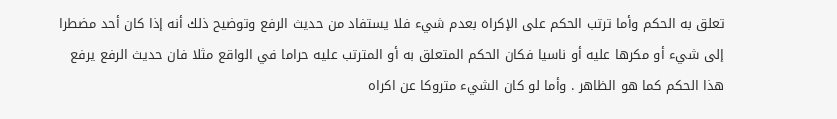تعلق به الحكم وأما ترتب الحكم على الإكراه بعدم شيء فلا يستفاد من حديث الرفع وتوضيح ذلك أنه إذا كان أحد مضطرا إلى شيء أو مكرها عليه أو ناسيا فكان الحكم المتعلق به أو المترتب عليه حراما في الواقع مثلا فان حديث الرفع يرفع هذا الحكم كما هو الظاهر . وأما لو كان الشيء متروكا عن اكراه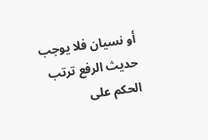أو نسيان فلا يوجب حديث الرفع ترتب الحكم على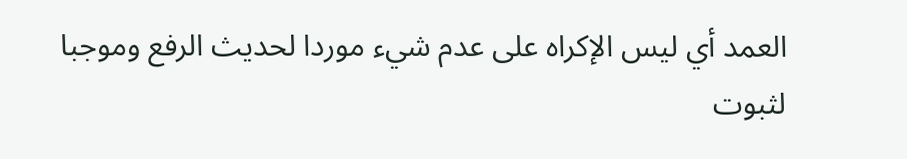العمد أي ليس الإكراه على عدم شيء موردا لحديث الرفع وموجبا لثبوت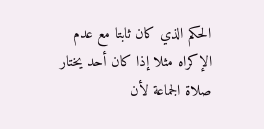الحكم الذي كان ثابتا مع عدم الإكراه مثلا إذا كان أحد يختار صلاة الجماعة لأن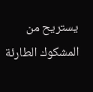يستريح من المشكوك الطارئة